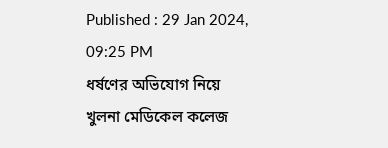Published : 29 Jan 2024, 09:25 PM
ধর্ষণের অভিযোগ নিয়ে খুলনা মেডিকেল কলেজ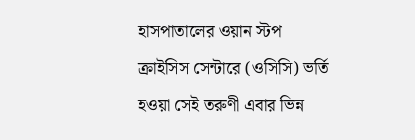হাসপাতালের ওয়ান স্টপ ক্রাইসিস সেন্টারে (ওসিসি) ভর্তি হওয়া সেই তরুণী এবার ভিন্ন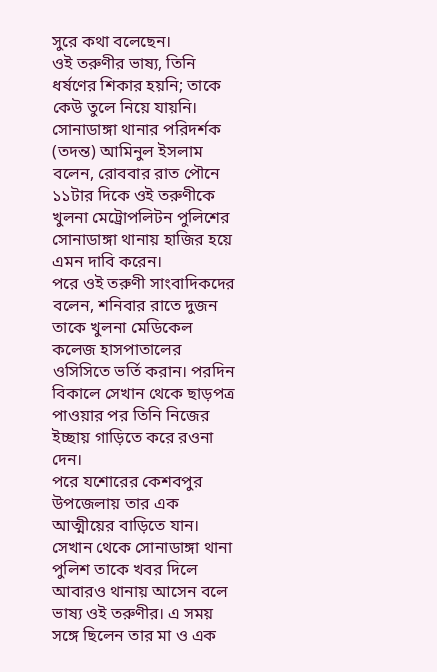সুরে কথা বলেছেন।
ওই তরুণীর ভাষ্য, তিনি ধর্ষণের শিকার হয়নি; তাকে কেউ তুলে নিয়ে যায়নি।
সোনাডাঙ্গা থানার পরিদর্শক (তদন্ত) আমিনুল ইসলাম বলেন, রোববার রাত পৌনে ১১টার দিকে ওই তরুণীকে খুলনা মেট্রোপলিটন পুলিশের সোনাডাঙ্গা থানায় হাজির হয়ে এমন দাবি করেন।
পরে ওই তরুণী সাংবাদিকদের বলেন, শনিবার রাতে দুজন তাকে খুলনা মেডিকেল কলেজ হাসপাতালের ওসিসিতে ভর্তি করান। পরদিন বিকালে সেখান থেকে ছাড়পত্র পাওয়ার পর তিনি নিজের ইচ্ছায় গাড়িতে করে রওনা দেন।
পরে যশোরের কেশবপুর উপজেলায় তার এক আত্মীয়ের বাড়িতে যান। সেখান থেকে সোনাডাঙ্গা থানা পুলিশ তাকে খবর দিলে আবারও থানায় আসেন বলে ভাষ্য ওই তরুণীর। এ সময় সঙ্গে ছিলেন তার মা ও এক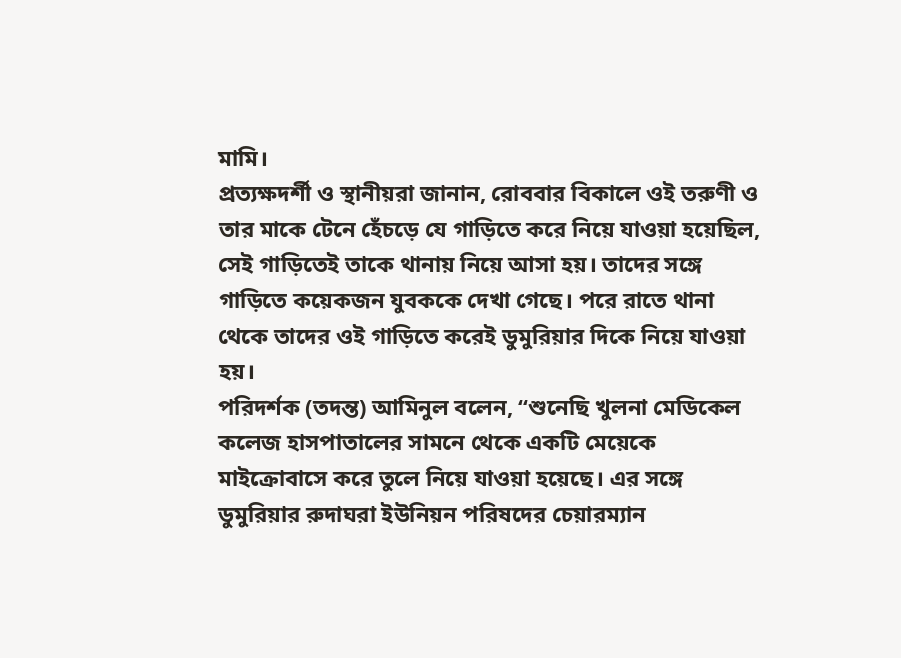মামি।
প্রত্যক্ষদর্শী ও স্থানীয়রা জানান, রোববার বিকালে ওই তরুণী ও তার মাকে টেনে হেঁচড়ে যে গাড়িতে করে নিয়ে যাওয়া হয়েছিল, সেই গাড়িতেই তাকে থানায় নিয়ে আসা হয়। তাদের সঙ্গে গাড়িতে কয়েকজন যুবককে দেখা গেছে। পরে রাতে থানা থেকে তাদের ওই গাড়িতে করেই ডুমুরিয়ার দিকে নিয়ে যাওয়া হয়।
পরিদর্শক (তদন্ত) আমিনুল বলেন, “শুনেছি খুলনা মেডিকেল কলেজ হাসপাতালের সামনে থেকে একটি মেয়েকে মাইক্রোবাসে করে তুলে নিয়ে যাওয়া হয়েছে। এর সঙ্গে ডুমুরিয়ার রুদাঘরা ইউনিয়ন পরিষদের চেয়ারম্যান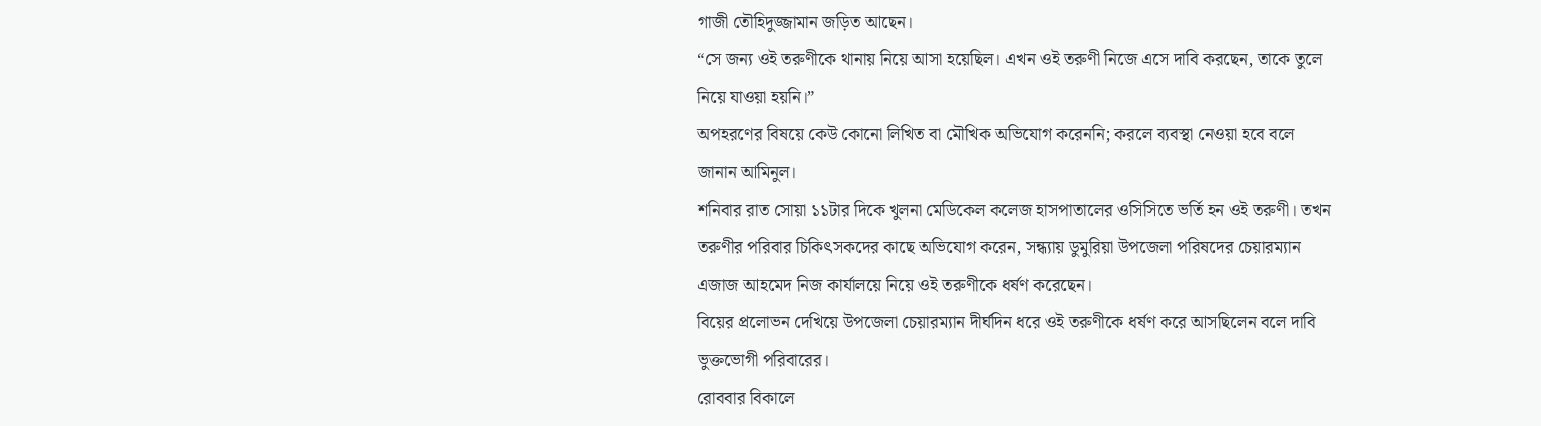গাজী তৌহিদুজ্জামান জড়িত আছেন।
“সে জন্য ওই তরুণীকে থানায় নিয়ে আসা হয়েছিল। এখন ওই তরুণী নিজে এসে দাবি করছেন, তাকে তুলে নিয়ে যাওয়া হয়নি।”
অপহরণের বিষয়ে কেউ কোনো লিখিত বা মৌখিক অভিযোগ করেননি; করলে ব্যবস্থা নেওয়া হবে বলে জানান আমিনুল।
শনিবার রাত সোয়া ১১টার দিকে খুলনা মেডিকেল কলেজ হাসপাতালের ওসিসিতে ভর্তি হন ওই তরুণী। তখন তরুণীর পরিবার চিকিৎসকদের কাছে অভিযোগ করেন, সন্ধ্যায় ডুমুরিয়া উপজেলা পরিষদের চেয়ারম্যান এজাজ আহমেদ নিজ কার্যালয়ে নিয়ে ওই তরুণীকে ধর্ষণ করেছেন।
বিয়ের প্রলোভন দেখিয়ে উপজেলা চেয়ারম্যান দীর্ঘদিন ধরে ওই তরুণীকে ধর্ষণ করে আসছিলেন বলে দাবি ভুক্তভোগী পরিবারের।
রোববার বিকালে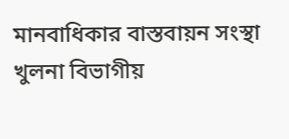মানবাধিকার বাস্তবায়ন সংস্থা খুলনা বিভাগীয়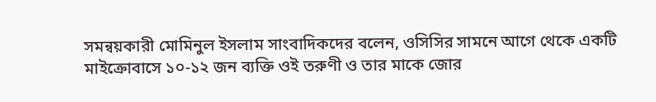সমন্বয়কারী মোমিনুল ইসলাম সাংবাদিকদের বলেন, ওসিসির সামনে আগে থেকে একটি মাইক্রোবাসে ১০-১২ জন ব্যক্তি ওই তরুণী ও তার মাকে জোর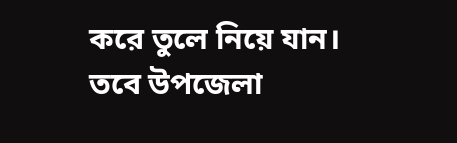করে তুলে নিয়ে যান।
তবে উপজেলা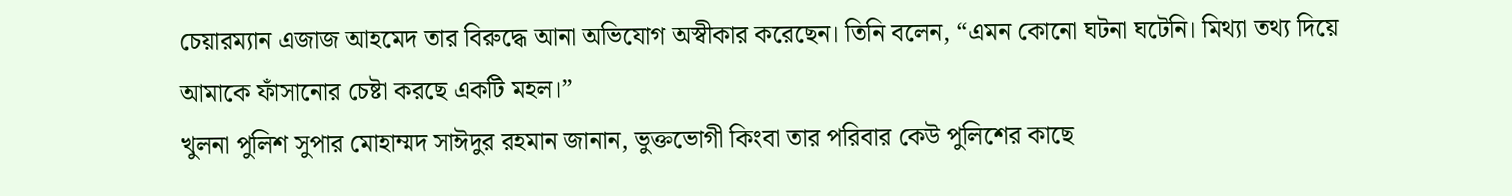চেয়ারম্যান এজাজ আহমেদ তার বিরুদ্ধে আনা অভিযোগ অস্বীকার করেছেন। তিনি বলেন, “এমন কোনো ঘটনা ঘটেনি। মিথ্যা তথ্য দিয়ে আমাকে ফাঁসানোর চেষ্টা করছে একটি মহল।”
খুলনা পুলিশ সুপার মোহাম্মদ সাঈদুর রহমান জানান, ভুক্তভোগী কিংবা তার পরিবার কেউ পুলিশের কাছে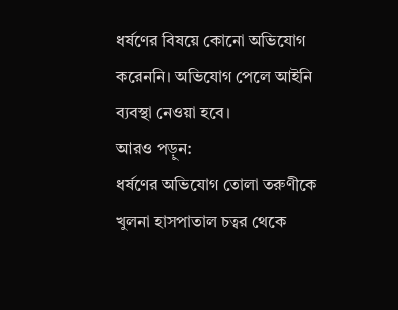ধর্ষণের বিষয়ে কোনো অভিযোগ করেননি। অভিযোগ পেলে আইনি ব্যবস্থা নেওয়া হবে।
আরও পড়ুন:
ধর্ষণের অভিযোগ তোলা তরুণীকে খুলনা হাসপাতাল চত্বর থেকে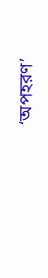‘অপহরণ’